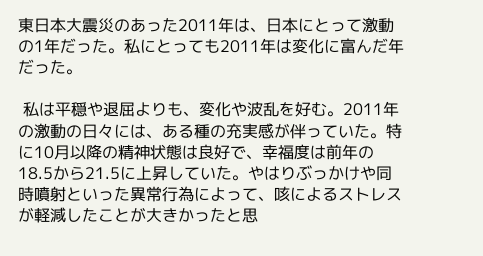東日本大震災のあった2011年は、日本にとって激動の1年だった。私にとっても2011年は変化に富んだ年だった。

 私は平穏や退屈よりも、変化や波乱を好む。2011年の激動の日々には、ある種の充実感が伴っていた。特に10月以降の精神状態は良好で、幸福度は前年の18.5から21.5に上昇していた。やはりぶっかけや同時噴射といった異常行為によって、咳によるストレスが軽減したことが大きかったと思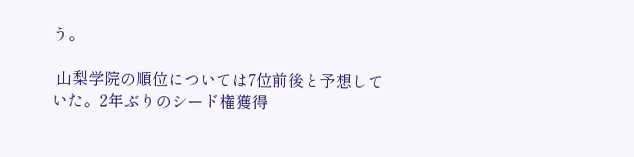う。

 山梨学院の順位については7位前後と予想していた。2年ぶりのシード権獲得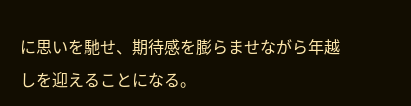に思いを馳せ、期待感を膨らませながら年越しを迎えることになる。